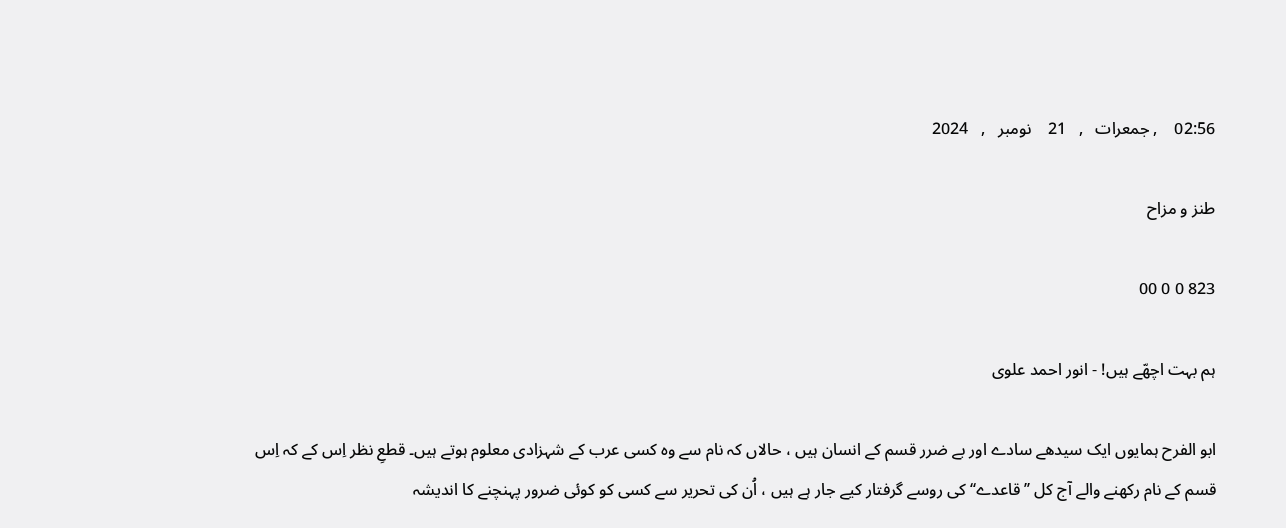02:56    , جمعرات   ,   21    نومبر   ,   2024

طنز و مزاح

823 0 0 00

ہم بہت اچھّے ہیں! - انور احمد علوی

ابو الفرح ہمایوں ایک سیدھے سادے اور بے ضرر قسم کے انسان ہیں ، حالاں کہ نام سے وہ کسی عرب کے شہزادی معلوم ہوتے ہیں۔ قطعِ نظر اِس کے کہ اِس قسم کے نام رکھنے والے آج کل ’’قاعدے‘‘ کی روسے گرفتار کیے جار ہے ہیں ، اُن کی تحریر سے کسی کو کوئی ضرور پہنچنے کا اندیشہ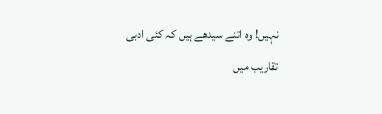نہیں! وہ اتنے سیدھے ہیں کہ کئی ادبی تقاریب میں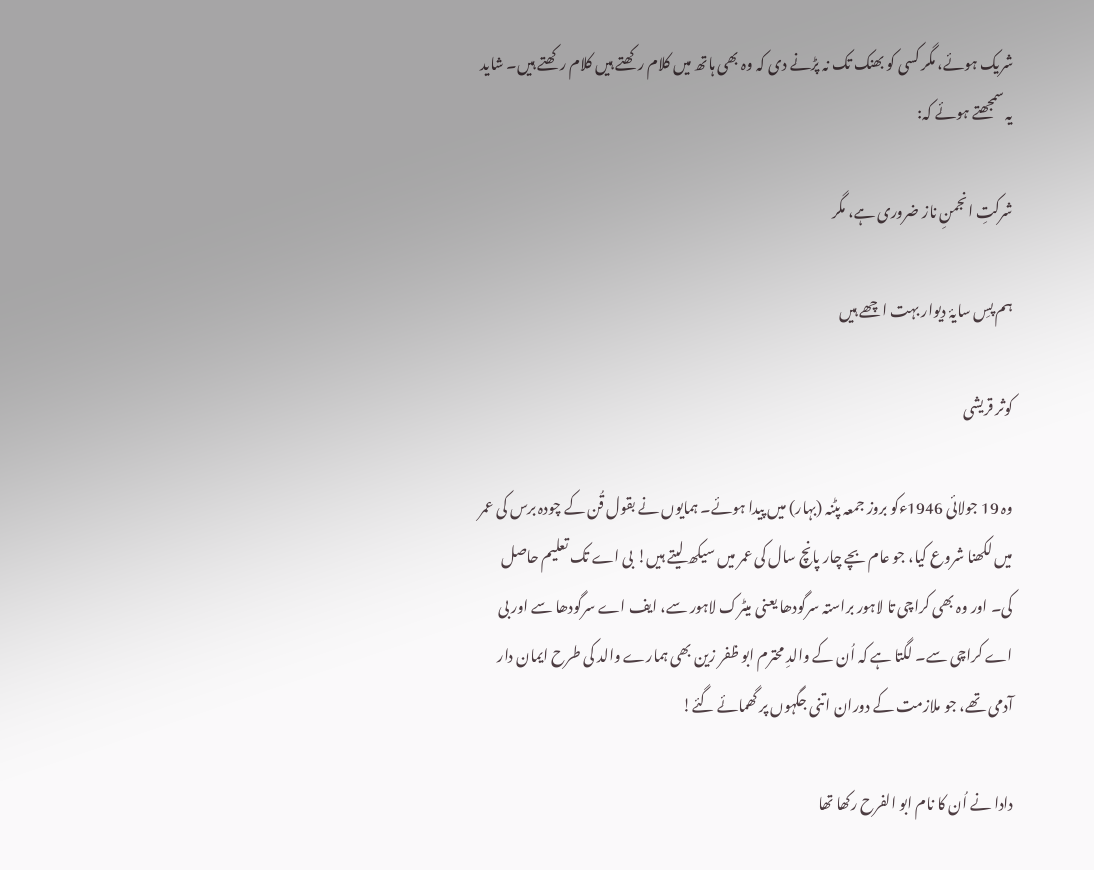شریک ہوئے، مگر کسی کو بھنک تک نہ پڑنے دی کہ وہ بھی ہاتھ میں کلام رکھتے ہیں کلام رکھتے ہیں۔ شاید یہ سمجھتے ہوئے کہ:

شرکتِ انجمنِ ناز ضروری ہے، مگر

ہم پسِ سایۂ دیوار بہت اچھے ہیں

کوثر قریشی

وہ 19 جولائی 1946ءکو بروز جمعہ پٹنہ (بہار) میں پیدا ہوئے۔ ہمایوں نے بقول قُن کے چودہ برس کی عمر میں لکھنا شروع کیا، جو عام بچے چار پانچ سال کی عمر میں سیکھ لیتے ہیں! بی اے تک تعلیم حاصل کی۔ اور وہ بھی کراچی تا لاہور براستہ سرگودھا یعنی میٹرک لاہور سے، ایف اے سرگودھا سے اور بی اے کراچی سے۔ لگتا ہے کہ اُن کے والدِ محترم ابو ظفر زین بھی ہمارے والد کی طرح ایمان دار آدمی تھے، جو ملازمت کے دوران اتنی جگہوں پر گھمائے گئے!

دادا نے اُن کا نام ابو الفرح رکھا تھا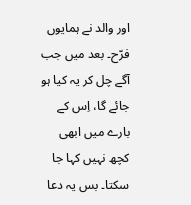اور والد نے ہمایوں فرّح۔ بعد میں جب آگے چل کر یہ کیا ہو جائے گا، اِس کے بارے میں ابھی کچھ نہیں کہا جا سکتا۔ بس یہ دعا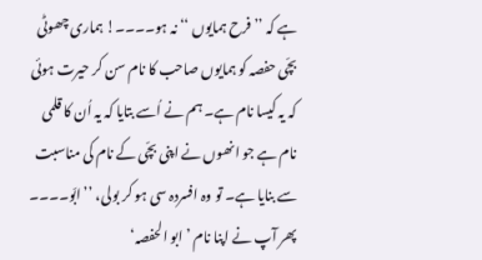ہے کہ ’’فرح ہمایوں ‘‘ نہ ہو۔۔۔۔! ہماری چھوٹی بچّی حفصہ کو ہمایوں صاحب کا نام سن کر حیرت ہوئی کہ یہ کیسا نام ہے۔ ہم نے اُسے بتایا کہ یہ اُن کا قلمی نام ہے جو انھوں نے اپنی بچّی کے نام کی مناسبت سے بنایا ہے۔ تو وہ افسردہ سی ہو کر بولی، ’’ابّو۔۔۔۔ پھر آپ نے اپنا نام ’ابو الحفصہ‘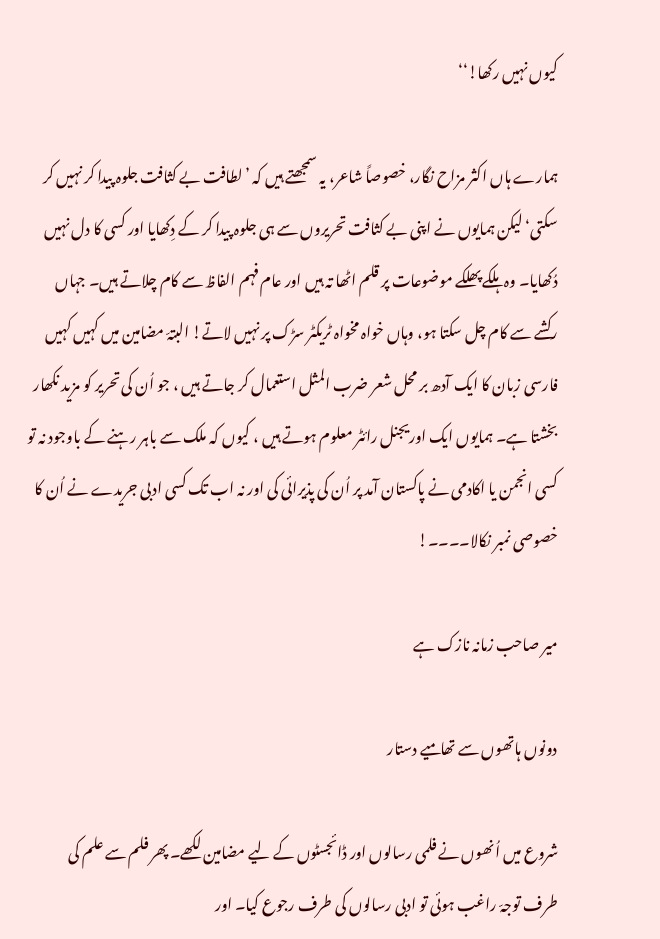کیوں نہیں رکھا!‘‘

ہمارے ہاں اکثر مزاح نگار، خصوصاً شاعر، یہ سمجھتے ہیں کہ ’لطافت بے کثافت جلوہ پیدا کر نہیں کر سکتی‘ لیکن ہمایوں نے اپنی بے کثافت تحریروں سے ہی جلوہ پیدا کر کے دِکھایا اور کسی کا دل نہیں دُکھایا۔ وہ ہلکے پھلکے موضوعات پر قلم اٹھا تہ ہیں اور عام فہم الفاظ سے کام چلاتے ہیں۔ جہاں رکشے سے کام چل سکتا ہو، وہاں خواہ مخواہ ٹریکٹر سڑک پر نہیں لاتے! البتہّ مضامین میں کہیں کہیں فارسی زبان کا ایک آدھ بر محل شعر ضرب المثل استعمال کر جاتے ہیں ، جو اُن کی تحریر کو مزید نکھار بخشتا ہے۔ ہمایوں ایک اوریجنل رائٹر معلوم ہوتے ہیں ، کیوں کہ ملک سے باہر رہنے کے باوجود نہ تو کسی انجمن یا اکادمی نے پاکستان آمد پر اُن کی پذیرائی کی اور نہ اب تک کسی ادبی جریدے نے اُن کا خصوصی نمبر نکالا۔۔۔۔!

میر صاحب زمانہ نازک ہے

دونوں ہاتھوں سے تھامیے دستار

شروع میں اُنھوں نے فلمی رسالوں اور ڈائجسٹوں کے لیے مضامین لکھے۔ پھر فلم سے علم کی طرف توجہّ راغب ہوئی تو ادبی رسالوں کی طرف رجوع کیا۔ اور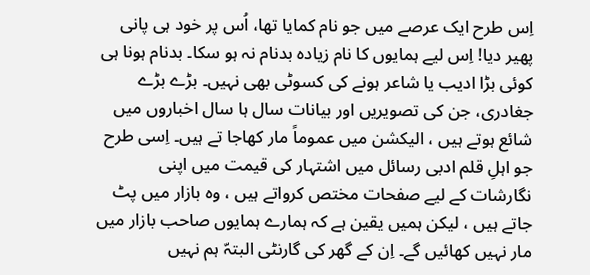اِس طرح ایک عرصے میں جو نام کمایا تھا، اُس پر خود ہی پانی پھیر دیا! اِس لیے ہمایوں کا نام زیادہ بدنام نہ ہو سکا۔ بدنام ہونا ہی کوئی بڑا ادیب یا شاعر ہونے کی کسوٹی بھی نہیں۔ بڑے بڑے جغادری، جن کی تصویریں اور بیانات سال ہا سال اخباروں میں شائع ہوتے ہیں ، الیکشن میں عموماً مار کھاجا تے ہیں۔ اِسی طرح جو اہلِ قلم ادبی رسائل میں اشتہار کی قیمت میں اپنی نگارشات کے لیے صفحات مختص کرواتے ہیں ، وہ بازار میں پٹ جاتے ہیں ، لیکن ہمیں یقین ہے کہ ہمارے ہمایوں صاحب بازار میں مار نہیں کھائیں گے۔ اِن کے گھر کی گارنٹی البتہّ ہم نہیں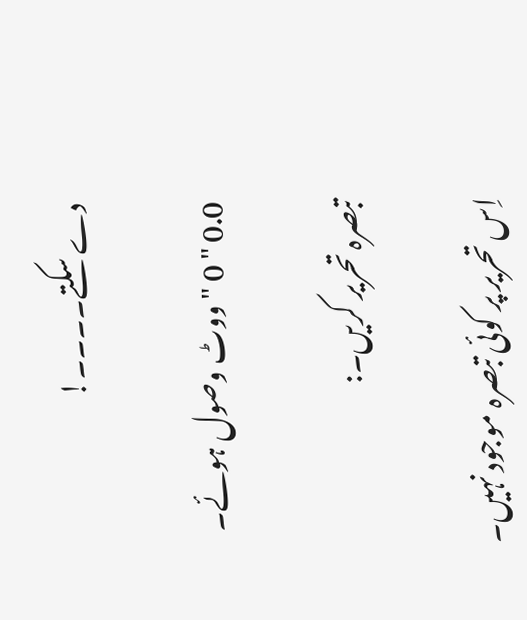دے سکتے۔۔۔۔!

0.0 " 0 "ووٹ وصول ہوئے۔

تبصرہ تحریر کریں۔:

اِس تحریر پر کوئی تبصرہ موجود نہیں۔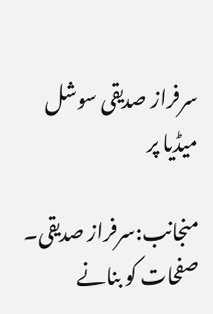سرفراز صدیقی سوشل میڈیا پر

منجانب:سرفراز صدیقی۔ صفحات کو بنانے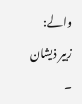والے: زبیر ذیشان ۔